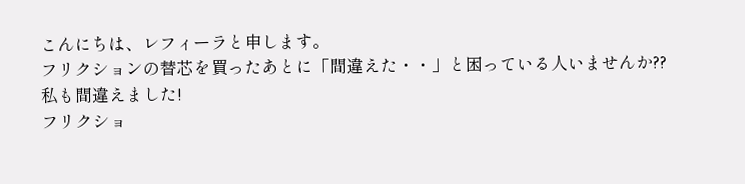こんにちは、レフィーラと申します。
フリクションの替芯を買ったあとに「間違えた・・」と困っている人いませんか??
私も間違えました!
フリクショ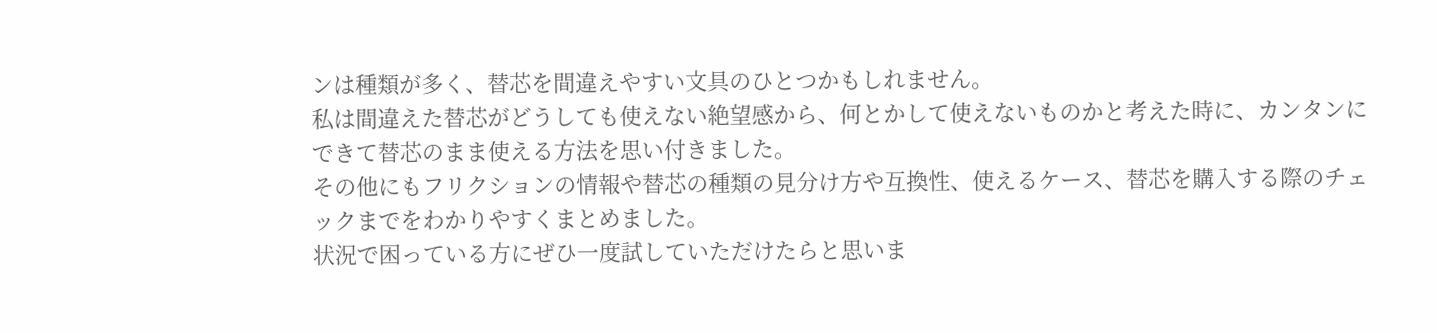ンは種類が多く、替芯を間違えやすい文具のひとつかもしれません。
私は間違えた替芯がどうしても使えない絶望感から、何とかして使えないものかと考えた時に、カンタンにできて替芯のまま使える方法を思い付きました。
その他にもフリクションの情報や替芯の種類の見分け方や互換性、使えるケース、替芯を購入する際のチェックまでをわかりやすくまとめました。
状況で困っている方にぜひ一度試していただけたらと思いま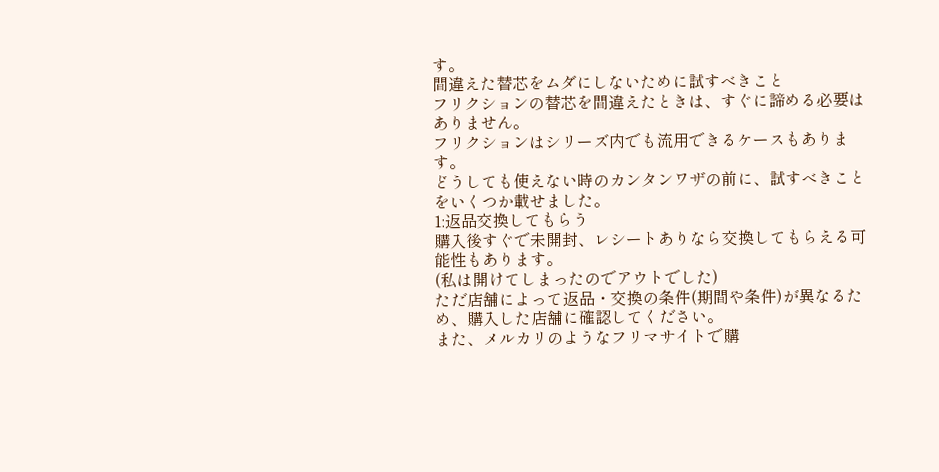す。
間違えた替芯をムダにしないために試すべきこと
フリクションの替芯を間違えたときは、すぐに諦める必要はありません。
フリクションはシリーズ内でも流用できるケースもあります。
どうしても使えない時のカンタンワザの前に、試すべきことをいくつか載せました。
1:返品交換してもらう
購入後すぐで未開封、レシートありなら交換してもらえる可能性もあります。
(私は開けてしまったのでアウトでした)
ただ店舗によって返品・交換の条件(期間や条件)が異なるため、購入した店舗に確認してください。
また、メルカリのようなフリマサイトで購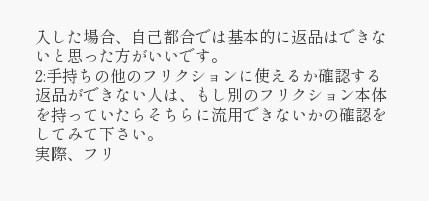入した場合、自己都合では基本的に返品はできないと思った方がいいです。
2:手持ちの他のフリクションに使えるか確認する
返品ができない人は、もし別のフリクション本体を持っていたらそちらに流用できないかの確認をしてみて下さい。
実際、フリ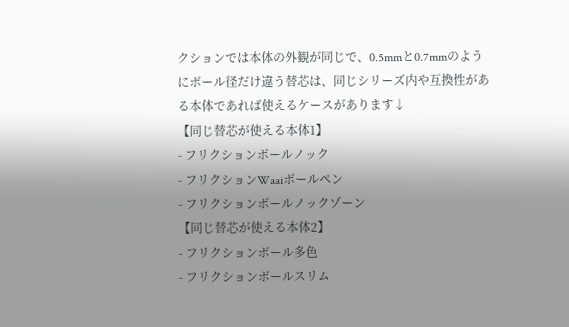クションでは本体の外観が同じで、0.5mmと0.7mmのようにボール径だけ違う替芯は、同じシリーズ内や互換性がある本体であれば使えるケースがあります↓
【同じ替芯が使える本体1】
- フリクションボールノック
- フリクションWaaiボールペン
- フリクションボールノックゾーン
【同じ替芯が使える本体2】
- フリクションボール多色
- フリクションボールスリム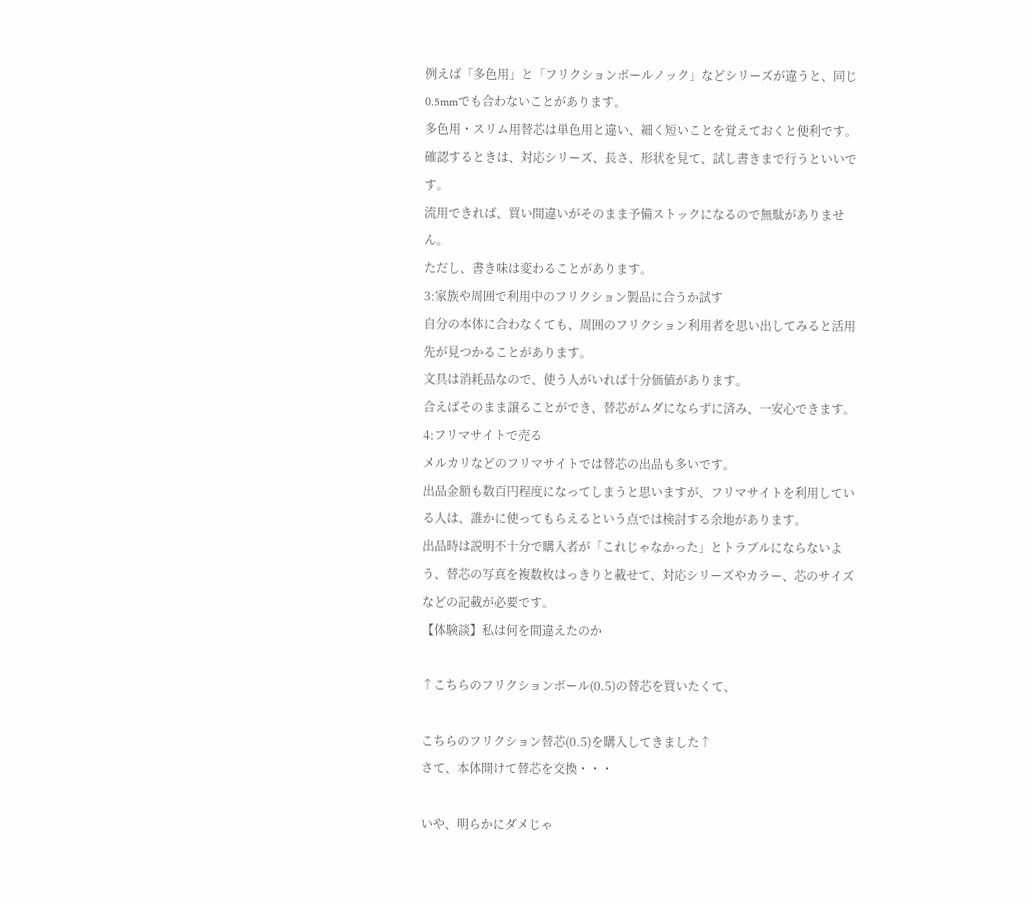例えば「多色用」と「フリクションボールノック」などシリーズが違うと、同じ0.5mmでも合わないことがあります。
多色用・スリム用替芯は単色用と違い、細く短いことを覚えておくと便利です。
確認するときは、対応シリーズ、長さ、形状を見て、試し書きまで行うといいです。
流用できれば、買い間違いがそのまま予備ストックになるので無駄がありません。
ただし、書き味は変わることがあります。
3:家族や周囲で利用中のフリクション製品に合うか試す
自分の本体に合わなくても、周囲のフリクション利用者を思い出してみると活用先が見つかることがあります。
文具は消耗品なので、使う人がいれば十分価値があります。
合えばそのまま譲ることができ、替芯がムダにならずに済み、一安心できます。
4:フリマサイトで売る
メルカリなどのフリマサイトでは替芯の出品も多いです。
出品金額も数百円程度になってしまうと思いますが、フリマサイトを利用している人は、誰かに使ってもらえるという点では検討する余地があります。
出品時は説明不十分で購入者が「これじゃなかった」とトラブルにならないよう、替芯の写真を複数枚はっきりと載せて、対応シリーズやカラー、芯のサイズなどの記載が必要です。
【体験談】私は何を間違えたのか

↑こちらのフリクションボール(0.5)の替芯を買いたくて、

こちらのフリクション替芯(0.5)を購入してきました↑
さて、本体開けて替芯を交換・・・

いや、明らかにダメじゃ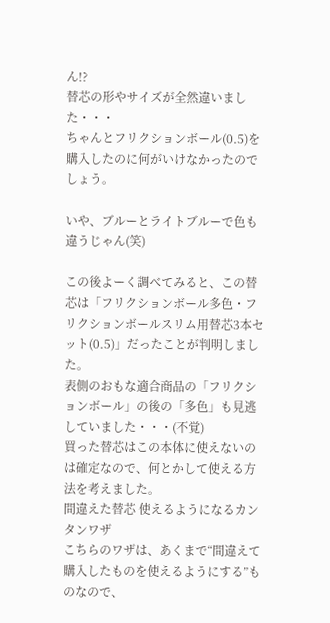ん!?
替芯の形やサイズが全然違いました・・・
ちゃんとフリクションボール(0.5)を購入したのに何がいけなかったのでしょう。

いや、ブルーとライトブルーで色も違うじゃん(笑)

この後よーく調べてみると、この替芯は「フリクションボール多色・フリクションボールスリム用替芯3本セット(0.5)」だったことが判明しました。
表側のおもな適合商品の「フリクションボール」の後の「多色」も見逃していました・・・(不覚)
買った替芯はこの本体に使えないのは確定なので、何とかして使える方法を考えました。
間違えた替芯 使えるようになるカンタンワザ
こちらのワザは、あくまで“間違えて購入したものを使えるようにする”ものなので、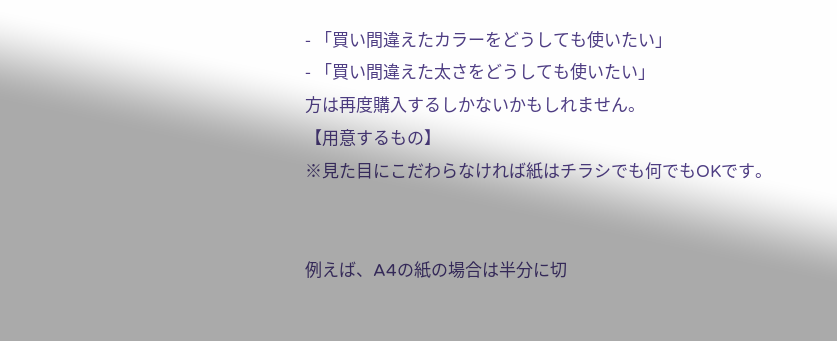- 「買い間違えたカラーをどうしても使いたい」
- 「買い間違えた太さをどうしても使いたい」
方は再度購入するしかないかもしれません。
【用意するもの】
※見た目にこだわらなければ紙はチラシでも何でもOKです。


例えば、A4の紙の場合は半分に切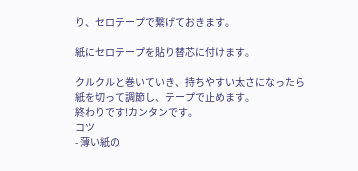り、セロテープで繋げておきます。

紙にセロテープを貼り替芯に付けます。

クルクルと巻いていき、持ちやすい太さになったら紙を切って調節し、テープで止めます。
終わりです!カンタンです。
コツ
- 薄い紙の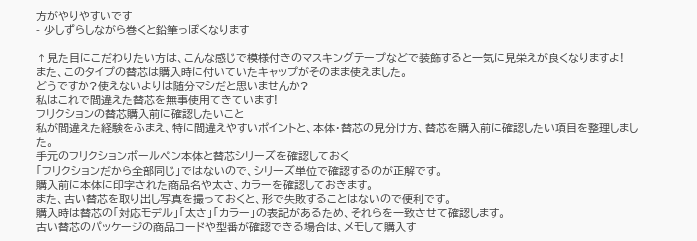方がやりやすいです
- 少しずらしながら巻くと鉛筆っぽくなります

↑見た目にこだわりたい方は、こんな感じで模様付きのマスキングテープなどで装飾すると一気に見栄えが良くなりますよ!
また、このタイプの替芯は購入時に付いていたキャップがそのまま使えました。
どうですか?使えないよりは随分マシだと思いませんか?
私はこれで間違えた替芯を無事使用てきています!
フリクションの替芯購入前に確認したいこと
私が間違えた経験をふまえ、特に間違えやすいポイントと、本体・替芯の見分け方、替芯を購入前に確認したい項目を整理しました。
手元のフリクションボールペン本体と替芯シリーズを確認しておく
「フリクションだから全部同じ」ではないので、シリーズ単位で確認するのが正解です。
購入前に本体に印字された商品名や太さ、カラーを確認しておきます。
また、古い替芯を取り出し写真を撮っておくと、形で失敗することはないので便利です。
購入時は替芯の「対応モデル」「太さ」「カラー」の表記があるため、それらを一致させて確認します。
古い替芯のパッケージの商品コードや型番が確認できる場合は、メモして購入す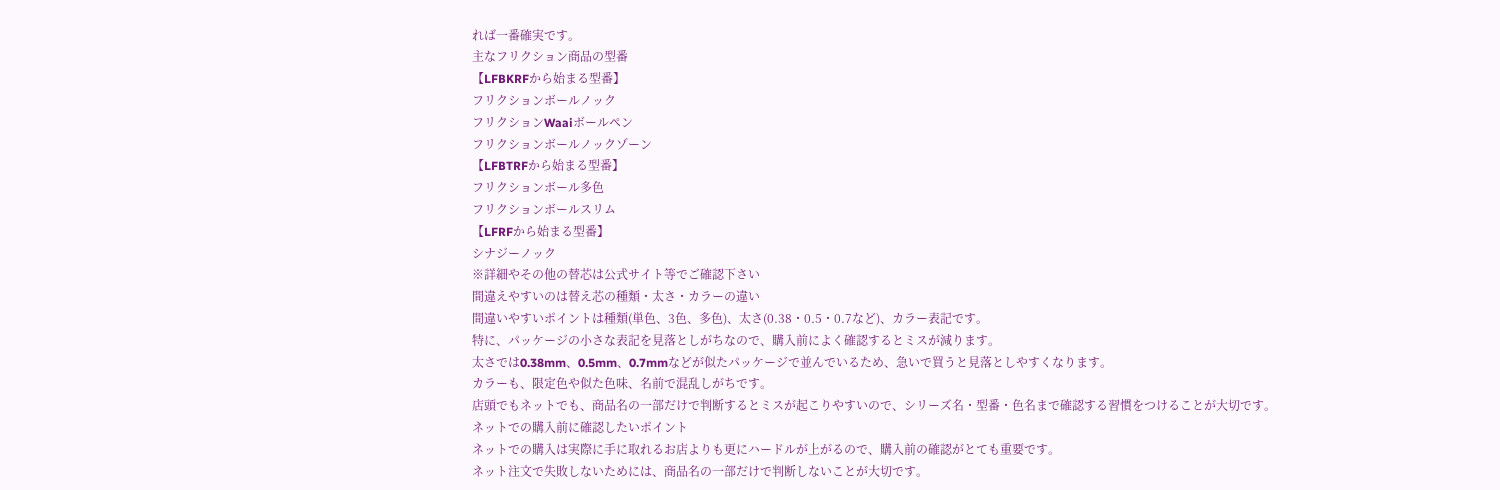れば一番確実です。
主なフリクション商品の型番
【LFBKRFから始まる型番】
フリクションボールノック
フリクションWaaiボールペン
フリクションボールノックゾーン
【LFBTRFから始まる型番】
フリクションボール多色
フリクションボールスリム
【LFRFから始まる型番】
シナジーノック
※詳細やその他の替芯は公式サイト等でご確認下さい
間違えやすいのは替え芯の種類・太さ・カラーの違い
間違いやすいポイントは種類(単色、3色、多色)、太さ(0.38・0.5・0.7など)、カラー表記です。
特に、パッケージの小さな表記を見落としがちなので、購入前によく確認するとミスが減ります。
太さでは0.38mm、0.5mm、0.7mmなどが似たパッケージで並んでいるため、急いで買うと見落としやすくなります。
カラーも、限定色や似た色味、名前で混乱しがちです。
店頭でもネットでも、商品名の一部だけで判断するとミスが起こりやすいので、シリーズ名・型番・色名まで確認する習慣をつけることが大切です。
ネットでの購入前に確認したいポイント
ネットでの購入は実際に手に取れるお店よりも更にハードルが上がるので、購入前の確認がとても重要です。
ネット注文で失敗しないためには、商品名の一部だけで判断しないことが大切です。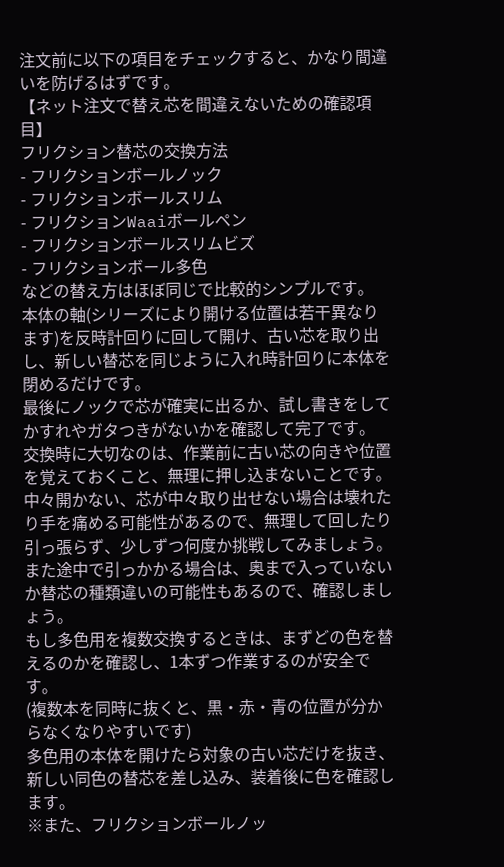注文前に以下の項目をチェックすると、かなり間違いを防げるはずです。
【ネット注文で替え芯を間違えないための確認項目】
フリクション替芯の交換方法
- フリクションボールノック
- フリクションボールスリム
- フリクションWaaiボールペン
- フリクションボールスリムビズ
- フリクションボール多色
などの替え方はほぼ同じで比較的シンプルです。
本体の軸(シリーズにより開ける位置は若干異なります)を反時計回りに回して開け、古い芯を取り出し、新しい替芯を同じように入れ時計回りに本体を閉めるだけです。
最後にノックで芯が確実に出るか、試し書きをしてかすれやガタつきがないかを確認して完了です。
交換時に大切なのは、作業前に古い芯の向きや位置を覚えておくこと、無理に押し込まないことです。
中々開かない、芯が中々取り出せない場合は壊れたり手を痛める可能性があるので、無理して回したり引っ張らず、少しずつ何度か挑戦してみましょう。
また途中で引っかかる場合は、奥まで入っていないか替芯の種類違いの可能性もあるので、確認しましょう。
もし多色用を複数交換するときは、まずどの色を替えるのかを確認し、1本ずつ作業するのが安全です。
(複数本を同時に抜くと、黒・赤・青の位置が分からなくなりやすいです)
多色用の本体を開けたら対象の古い芯だけを抜き、新しい同色の替芯を差し込み、装着後に色を確認します。
※また、フリクションボールノッ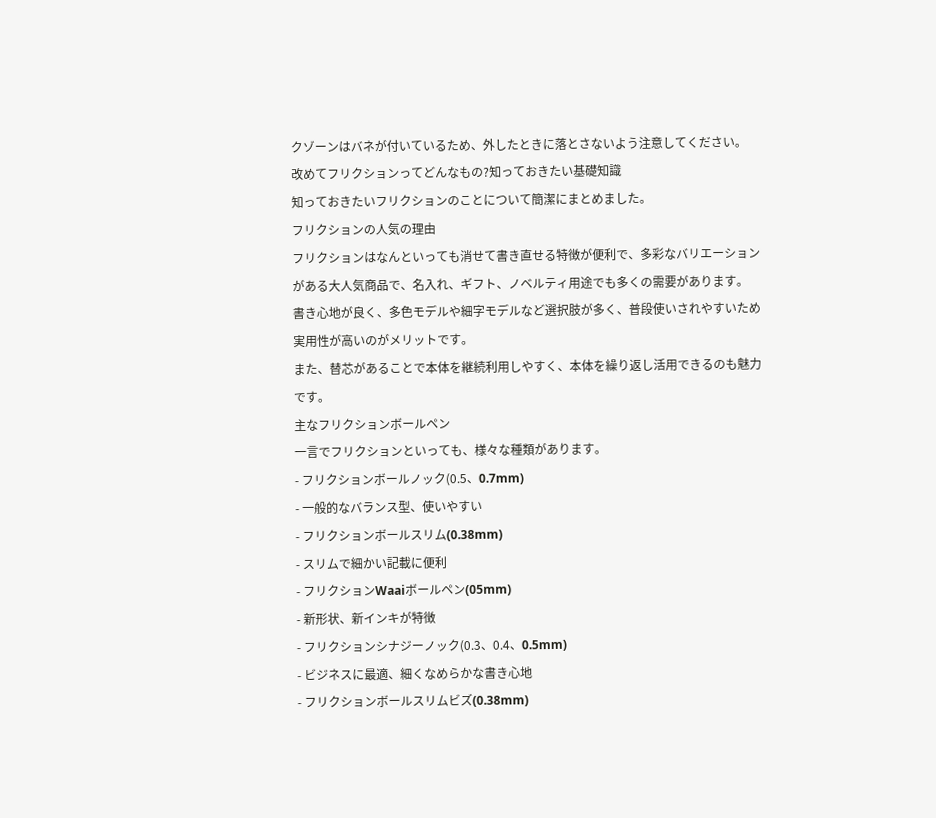クゾーンはバネが付いているため、外したときに落とさないよう注意してください。
改めてフリクションってどんなもの?知っておきたい基礎知識
知っておきたいフリクションのことについて簡潔にまとめました。
フリクションの人気の理由
フリクションはなんといっても消せて書き直せる特徴が便利で、多彩なバリエーションがある大人気商品で、名入れ、ギフト、ノベルティ用途でも多くの需要があります。
書き心地が良く、多色モデルや細字モデルなど選択肢が多く、普段使いされやすいため実用性が高いのがメリットです。
また、替芯があることで本体を継続利用しやすく、本体を繰り返し活用できるのも魅力です。
主なフリクションボールペン
一言でフリクションといっても、様々な種類があります。
- フリクションボールノック(0.5、0.7mm)
- 一般的なバランス型、使いやすい
- フリクションボールスリム(0.38mm)
- スリムで細かい記載に便利
- フリクションWaaiボールペン(05mm)
- 新形状、新インキが特徴
- フリクションシナジーノック(0.3、0.4、0.5mm)
- ビジネスに最適、細くなめらかな書き心地
- フリクションボールスリムビズ(0.38mm)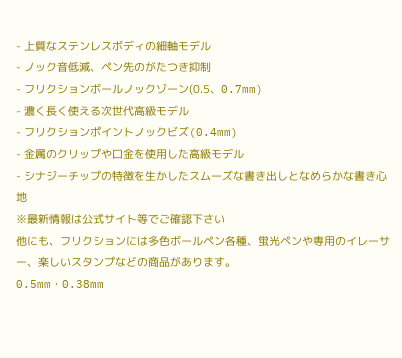- 上質なステンレスボディの細軸モデル
- ノック音低減、ペン先のがたつき抑制
- フリクションボールノックゾーン(0.5、0.7mm)
- 濃く長く使える次世代高級モデル
- フリクションポイントノックビズ(0.4mm)
- 金属のクリップや口金を使用した高級モデル
- シナジーチップの特徴を生かしたスムーズな書き出しとなめらかな書き心地
※最新情報は公式サイト等でご確認下さい
他にも、フリクションには多色ボールペン各種、蛍光ペンや専用のイレーサー、楽しいスタンプなどの商品があります。
0.5mm・0.38mm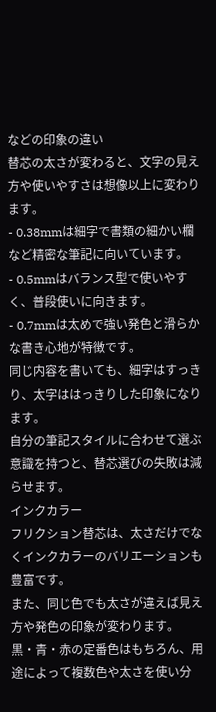などの印象の違い
替芯の太さが変わると、文字の見え方や使いやすさは想像以上に変わります。
- 0.38mmは細字で書類の細かい欄など精密な筆記に向いています。
- 0.5mmはバランス型で使いやすく、普段使いに向きます。
- 0.7mmは太めで強い発色と滑らかな書き心地が特徴です。
同じ内容を書いても、細字はすっきり、太字ははっきりした印象になります。
自分の筆記スタイルに合わせて選ぶ意識を持つと、替芯選びの失敗は減らせます。
インクカラー
フリクション替芯は、太さだけでなくインクカラーのバリエーションも豊富です。
また、同じ色でも太さが違えば見え方や発色の印象が変わります。
黒・青・赤の定番色はもちろん、用途によって複数色や太さを使い分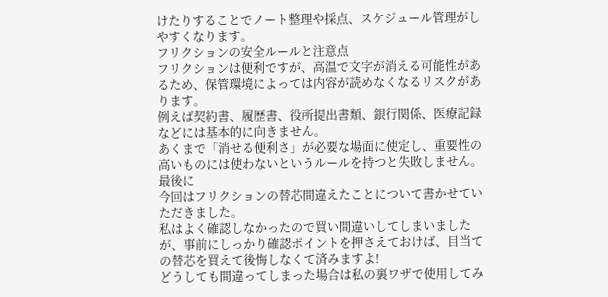けたりすることでノート整理や採点、スケジュール管理がしやすくなります。
フリクションの安全ルールと注意点
フリクションは便利ですが、高温で文字が消える可能性があるため、保管環境によっては内容が読めなくなるリスクがあります。
例えば契約書、履歴書、役所提出書類、銀行関係、医療記録などには基本的に向きません。
あくまで「消せる便利さ」が必要な場面に使定し、重要性の高いものには使わないというルールを持つと失敗しません。
最後に
今回はフリクションの替芯間違えたことについて書かせていただきました。
私はよく確認しなかったので買い間違いしてしまいましたが、事前にしっかり確認ポイントを押さえておけば、目当ての替芯を買えて後悔しなくて済みますよ!
どうしても間違ってしまった場合は私の裏ワザで使用してみ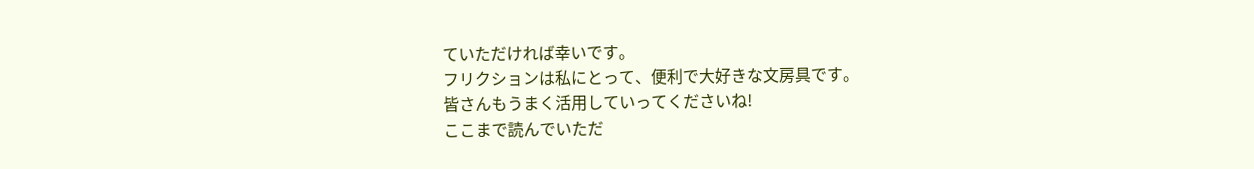ていただければ幸いです。
フリクションは私にとって、便利で大好きな文房具です。
皆さんもうまく活用していってくださいね!
ここまで読んでいただ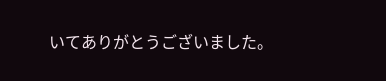いてありがとうございました。